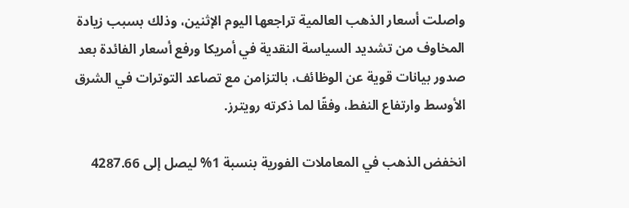واصلت أسعار الذهب العالمية تراجعها اليوم الإثنين، وذلك بسبب زيادة المخاوف من تشديد السياسة النقدية في أمريكا ورفع أسعار الفائدة بعد صدور بيانات قوية عن الوظائف، بالتزامن مع تصاعد التوترات في الشرق الأوسط وارتفاع النفط، وفقًا لما ذكرته رويترز.

انخفض الذهب في المعاملات الفورية بنسبة 1% ليصل إلى 4287.66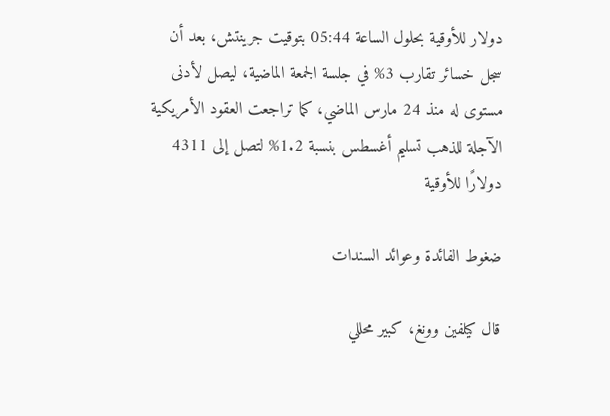دولار للأوقية بحلول الساعة 05:44 بتوقيت جرينتش، بعد أن سجل خسائر تقارب 3% في جلسة الجمعة الماضية، ليصل لأدنى مستوى له منذ 24 مارس الماضي، كما تراجعت العقود الأمريكية الآجلة للذهب تسليم أغسطس بنسبة 1.2% لتصل إلى 4311 دولارًا للأوقية

ضغوط الفائدة وعوائد السندات

قال كيلفين وونغ، كبير محللي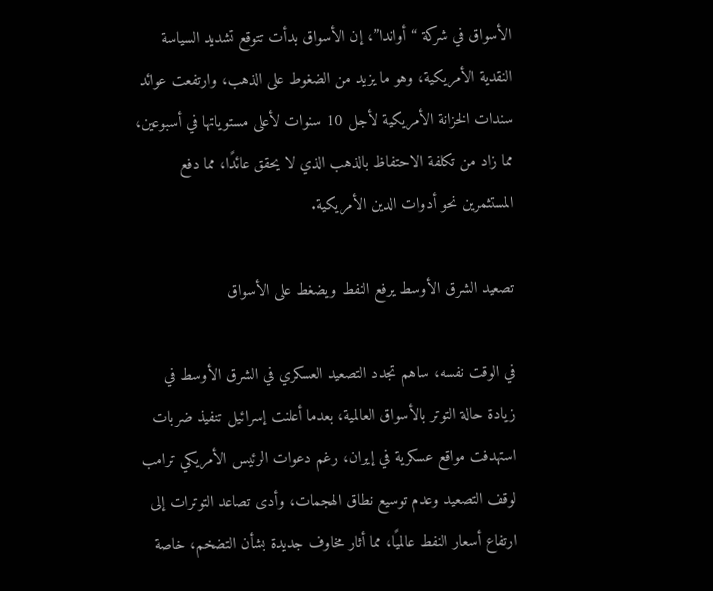الأسواق في شركة “أواندا”، إن الأسواق بدأت تتوقع تشديد السياسة النقدية الأمريكية، وهو ما يزيد من الضغوط على الذهب، وارتفعت عوائد سندات الخزانة الأمريكية لأجل 10 سنوات لأعلى مستوياتها في أسبوعين، مما زاد من تكلفة الاحتفاظ بالذهب الذي لا يحقق عائدًا، مما دفع المستثمرين نحو أدوات الدين الأمريكية.

تصعيد الشرق الأوسط يرفع النفط ويضغط على الأسواق

في الوقت نفسه، ساهم تجدد التصعيد العسكري في الشرق الأوسط في زيادة حالة التوتر بالأسواق العالمية، بعدما أعلنت إسرائيل تنفيذ ضربات استهدفت مواقع عسكرية في إيران، رغم دعوات الرئيس الأمريكي ترامب لوقف التصعيد وعدم توسيع نطاق الهجمات، وأدى تصاعد التوترات إلى ارتفاع أسعار النفط عالميًا، مما أثار مخاوف جديدة بشأن التضخم، خاصة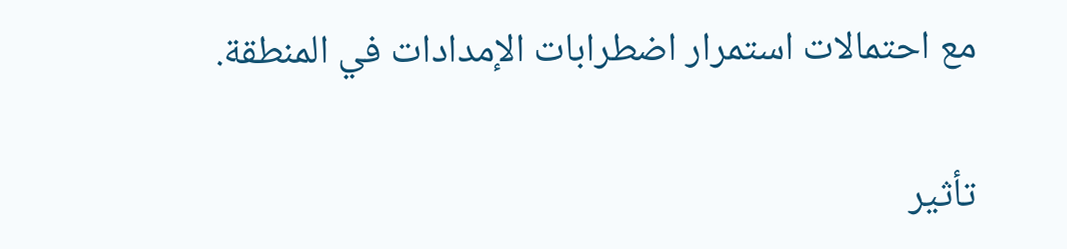مع احتمالات استمرار اضطرابات الإمدادات في المنطقة.

تأثير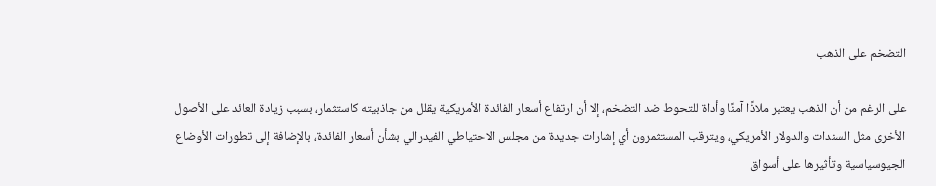التضخم على الذهب

على الرغم من أن الذهب يعتبر ملاذًا آمنًا وأداة للتحوط ضد التضخم، إلا أن ارتفاع أسعار الفائدة الأمريكية يقلل من جاذبيته كاستثمار، بسبب زيادة العائد على الأصول الأخرى مثل السندات والدولار الأمريكي، ويترقب المستثمرون أي إشارات جديدة من مجلس الاحتياطي الفيدرالي بشأن أسعار الفائدة، بالإضافة إلى تطورات الأوضاع الجيوسياسية وتأثيرها على أسواق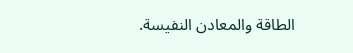الطاقة والمعادن النفيسة.